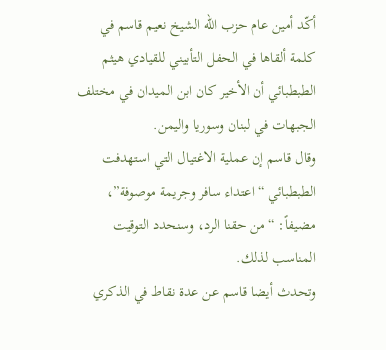أكّد أمين عام حزب الله الشيخ نعيم قاسم في كلمة ألقاها في الحفل التأبيني للقيادي هيثم الطبطبائي أن الأخير كان ابن الميدان في مختلف الجبهات في لبنان وسوريا واليمن.
وقال قاسم إن عملية الاغتيال التي استهدفت الطبطبائي “اعتداء سافر وجريمة موصوفة”، مضيفاً: “من حقنا الرد، وسنحدد التوقيت المناسب لذلك.
وتحدث أيضا قاسم عن عدة نقاط في الذكري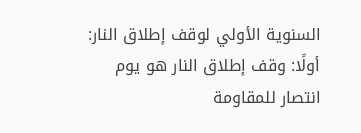السنوية الأولي لوقف إطلاق النار:
أولًا: وقف إطلاق النار هو يوم انتصار للمقاومة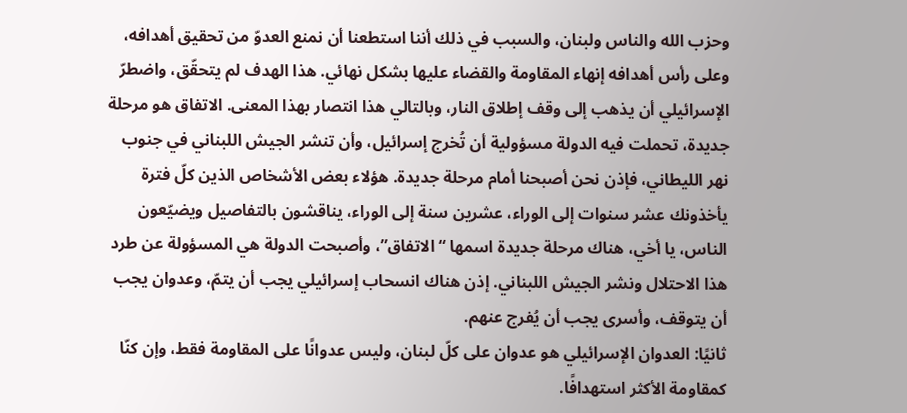وحزب الله والناس ولبنان، والسبب في ذلك أننا استطعنا أن نمنع العدوّ من تحقيق أهدافه، وعلى رأس أهدافه إنهاء المقاومة والقضاء عليها بشكل نهائي. هذا الهدف لم يتحقّق، واضطرّ الإسرائيلي أن يذهب إلى وقف إطلاق النار، وبالتالي هذا انتصار بهذا المعنى. الاتفاق هو مرحلة جديدة، تحملت فيه الدولة مسؤولية أن تُخرج إسرائيل، وأن تنشر الجيش اللبناني في جنوب نهر الليطاني، فإذن نحن أصبحنا أمام مرحلة جديدة. هؤلاء بعض الأشخاص الذين كلّ فترة يأخذونك عشر سنوات إلى الوراء، عشرين سنة إلى الوراء، يناقشون بالتفاصيل ويضيّعون الناس، يا أخي، هناك مرحلة جديدة اسمها “الاتفاق”، وأصبحت الدولة هي المسؤولة عن طرد هذا الاحتلال ونشر الجيش اللبناني. إذن هناك انسحاب إسرائيلي يجب أن يتمّ، وعدوان يجب أن يتوقف، وأسرى يجب أن يُفرج عنهم.
ثانيًا: العدوان الإسرائيلي هو عدوان على كلّ لبنان، وليس عدوانًا على المقاومة فقط، وإن كنّا كمقاومة الأكثر استهدافًا.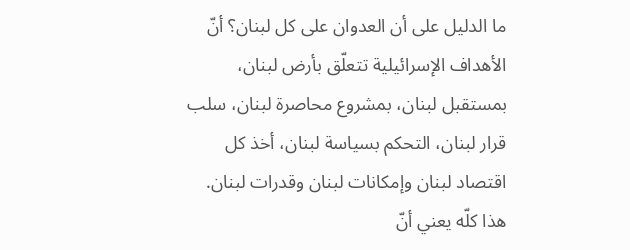ما الدليل على أن العدوان على كل لبنان؟ أنّ الأهداف الإسرائيلية تتعلّق بأرض لبنان، بمستقبل لبنان، بمشروع محاصرة لبنان، سلب قرار لبنان، التحكم بسياسة لبنان، أخذ كل اقتصاد لبنان وإمكانات لبنان وقدرات لبنان. هذا كلّه يعني أنّ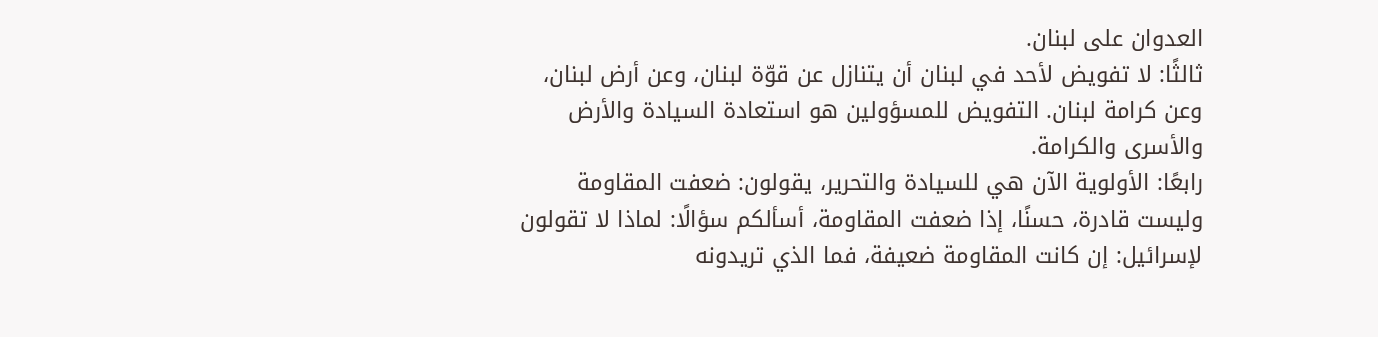العدوان على لبنان.
ثالثًا: لا تفويض لأحد في لبنان أن يتنازل عن قوّة لبنان، وعن أرض لبنان، وعن كرامة لبنان. التفويض للمسؤولين هو استعادة السيادة والأرض والأسرى والكرامة.
رابعًا: الأولوية الآن هي للسيادة والتحرير، يقولون: ضعفت المقاومة وليست قادرة، حسنًا، إذا ضعفت المقاومة، أسألكم سؤالًا: لماذا لا تقولون لإسرائيل: إن كانت المقاومة ضعيفة، فما الذي تريدونه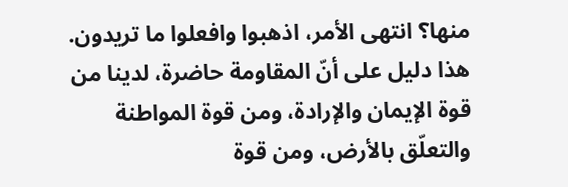منها؟ انتهى الأمر، اذهبوا وافعلوا ما تريدون. هذا دليل على أنّ المقاومة حاضرة، لدينا من قوة الإيمان والإرادة، ومن قوة المواطنة والتعلّق بالأرض، ومن قوة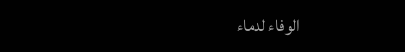الوفاء لدماء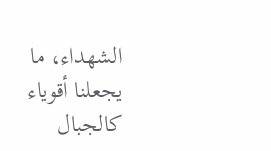الشهداء، ما يجعلنا أقوياء كالجبال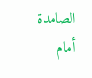الصامدة أمام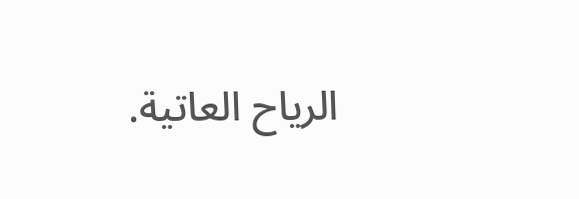الرياح العاتية.